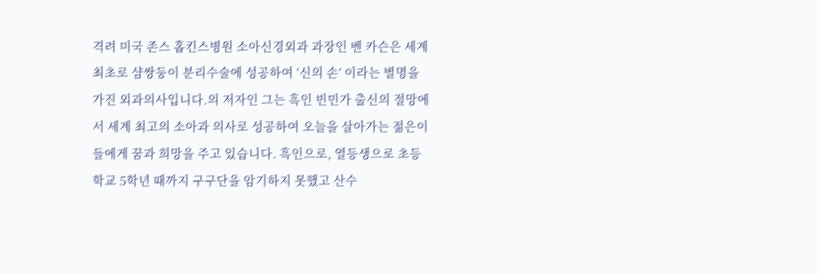격려 미국 존스 홉킨스병원 소아신경외과 과장인 벤 카슨은 세계 최초로 샴쌍둥이 분리수술에 성공하여 ‘신의 손’ 이라는 별명을 가진 외과의사입니다.의 저자인 그는 흑인 빈민가 출신의 절망에서 세계 최고의 소아과 의사로 성공하여 오늘을 살아가는 젊은이들에게 꿈과 희망을 주고 있습니다. 흑인으로, 열등생으로 초등학교 5학년 때까지 구구단을 암기하지 못했고 산수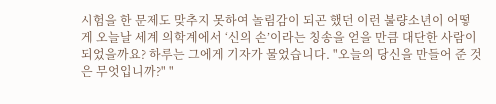시험을 한 문제도 맞추지 못하여 놀림감이 되곤 했던 이런 불량소년이 어떻게 오늘날 세계 의학계에서 ‘신의 손’이라는 칭송을 얻을 만큼 대단한 사람이 되었을까요? 하루는 그에게 기자가 물었습니다. "오늘의 당신을 만들어 준 것은 무엇입니까?" "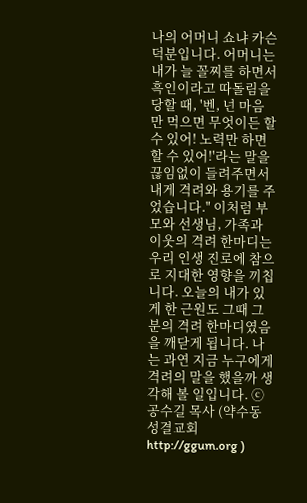나의 어머니 쇼냐 카슨 덕분입니다. 어머니는 내가 늘 꼴찌를 하면서 흑인이라고 따돌림을 당할 때, '벤, 넌 마음만 먹으면 무엇이든 할 수 있어! 노력만 하면 할 수 있어!'라는 말을 끊임없이 들려주면서 내게 격려와 용기를 주었습니다." 이처럼 부모와 선생님, 가족과 이웃의 격려 한마디는 우리 인생 진로에 참으로 지대한 영향을 끼칩니다. 오늘의 내가 있게 한 근원도 그때 그분의 격려 한마디였음을 깨닫게 됩니다. 나는 과연 지금 누구에게 격려의 말을 했을까 생각해 볼 일입니다. ⓒ공수길 목사 (약수동성결교회 http://ggum.org )